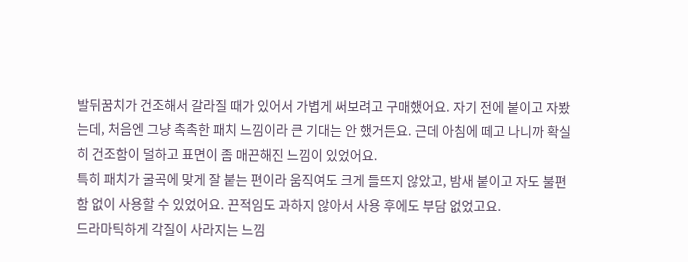발뒤꿈치가 건조해서 갈라질 때가 있어서 가볍게 써보려고 구매했어요. 자기 전에 붙이고 자봤는데, 처음엔 그냥 촉촉한 패치 느낌이라 큰 기대는 안 했거든요. 근데 아침에 떼고 나니까 확실히 건조함이 덜하고 표면이 좀 매끈해진 느낌이 있었어요.
특히 패치가 굴곡에 맞게 잘 붙는 편이라 움직여도 크게 들뜨지 않았고, 밤새 붙이고 자도 불편함 없이 사용할 수 있었어요. 끈적임도 과하지 않아서 사용 후에도 부담 없었고요.
드라마틱하게 각질이 사라지는 느낌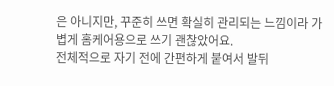은 아니지만, 꾸준히 쓰면 확실히 관리되는 느낌이라 가볍게 홈케어용으로 쓰기 괜찮았어요.
전체적으로 자기 전에 간편하게 붙여서 발뒤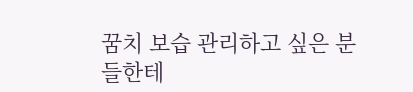꿈치 보습 관리하고 싶은 분들한테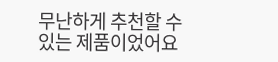무난하게 추천할 수 있는 제품이었어요